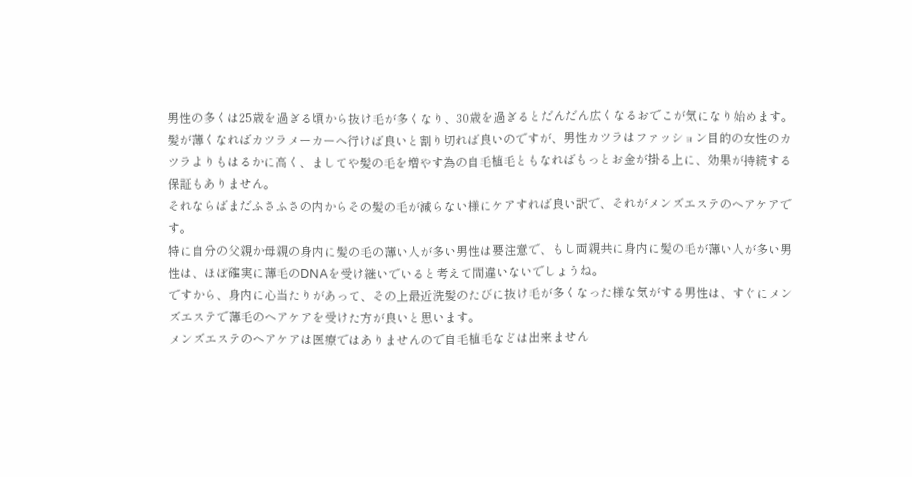男性の多くは25歳を過ぎる頃から抜け毛が多くなり、30歳を過ぎるとだんだん広くなるおでこが気になり始めます。
髪が薄くなればカツラメーカーへ行けば良いと割り切れば良いのですが、男性カツラはファッション目的の女性のカツラよりもはるかに高く、ましてや髪の毛を増やす為の自毛植毛ともなればもっとお金が掛る上に、効果が持続する保証もありません。
それならばまだふさふさの内からその髪の毛が減らない様にケアすれば良い訳で、それがメンズエステのヘアケアです。
特に自分の父親か母親の身内に髪の毛の薄い人が多い男性は要注意で、もし両親共に身内に髪の毛が薄い人が多い男性は、ほぼ確実に薄毛のDNAを受け継いでいると考えて間違いないでしょうね。
ですから、身内に心当たりがあって、その上最近洗髪のたびに抜け毛が多くなった様な気がする男性は、すぐにメンズエステで薄毛のヘアケアを受けた方が良いと思います。
メンズエステのヘアケアは医療ではありませんので自毛植毛などは出来ません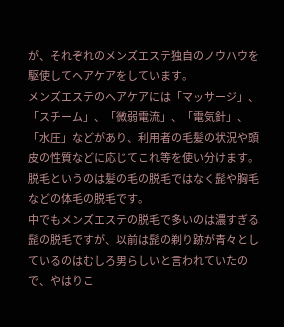が、それぞれのメンズエステ独自のノウハウを駆使してヘアケアをしています。
メンズエステのヘアケアには「マッサージ」、「スチーム」、「微弱電流」、「電気針」、「水圧」などがあり、利用者の毛髪の状況や頭皮の性質などに応じてこれ等を使い分けます。
脱毛というのは髪の毛の脱毛ではなく髭や胸毛などの体毛の脱毛です。
中でもメンズエステの脱毛で多いのは濃すぎる髭の脱毛ですが、以前は髭の剃り跡が青々としているのはむしろ男らしいと言われていたので、やはりこ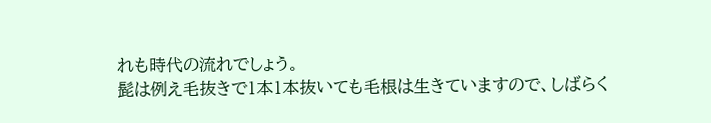れも時代の流れでしょう。
髭は例え毛抜きで1本1本抜いても毛根は生きていますので、しばらく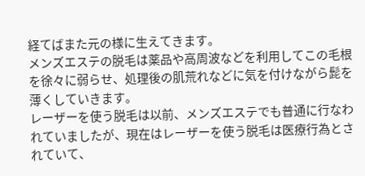経てばまた元の様に生えてきます。
メンズエステの脱毛は薬品や高周波などを利用してこの毛根を徐々に弱らせ、処理後の肌荒れなどに気を付けながら髭を薄くしていきます。
レーザーを使う脱毛は以前、メンズエステでも普通に行なわれていましたが、現在はレーザーを使う脱毛は医療行為とされていて、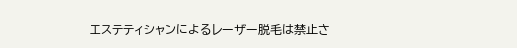エステティシャンによるレーザー脱毛は禁止さ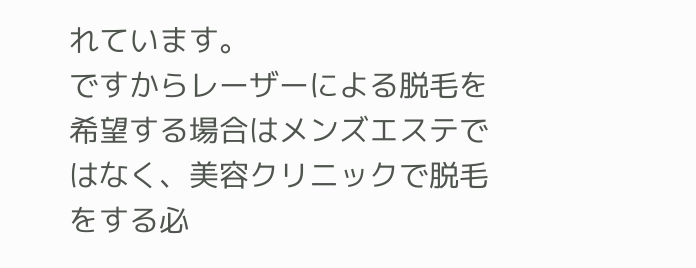れています。
ですからレーザーによる脱毛を希望する場合はメンズエステではなく、美容クリニックで脱毛をする必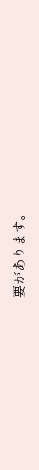要があります。